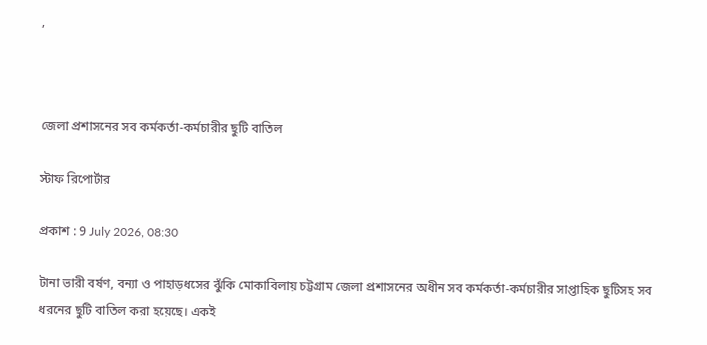,



জেলা প্রশাসনের সব কর্মকর্তা-কর্মচারীর ছুটি বাতিল

স্টাফ রিপোর্টার

প্রকাশ : 9 July 2026, 08:30

টানা ভারী বর্ষণ, বন্যা ও পাহাড়ধসের ঝুঁকি মোকাবিলায় চট্টগ্রাম জেলা প্রশাসনের অধীন সব কর্মকর্তা-কর্মচারীর সাপ্তাহিক ছুটিসহ সব ধরনের ছুটি বাতিল করা হয়েছে। একই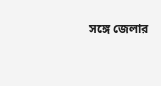সঙ্গে জেলার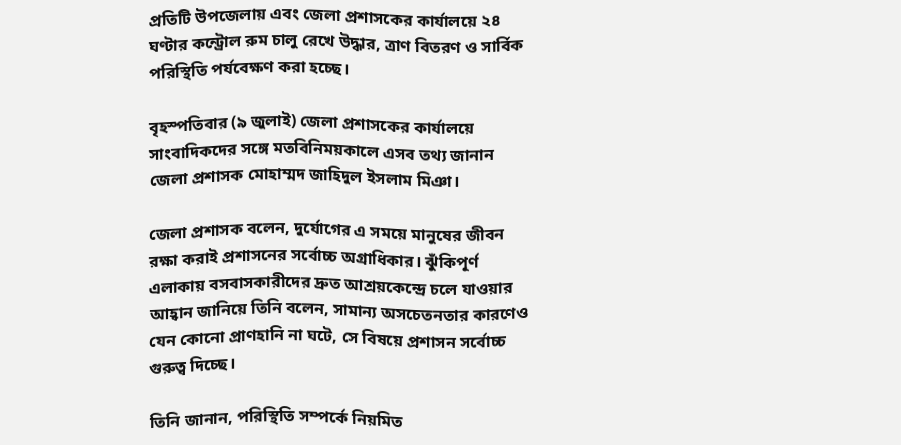প্রতিটি উপজেলায় এবং জেলা প্রশাসকের কার্যালয়ে ২৪ ঘণ্টার কন্ট্রোল রুম চালু রেখে উদ্ধার, ত্রাণ বিতরণ ও সার্বিক পরিস্থিতি পর্যবেক্ষণ করা হচ্ছে।

বৃহস্পতিবার (৯ জুলাই) জেলা প্রশাসকের কার্যালয়ে সাংবাদিকদের সঙ্গে মতবিনিময়কালে এসব তথ্য জানান জেলা প্রশাসক মোহাম্মদ জাহিদুল ইসলাম মিঞা।

জেলা প্রশাসক বলেন, দুর্যোগের এ সময়ে মানুষের জীবন রক্ষা করাই প্রশাসনের সর্বোচ্চ অগ্রাধিকার। ঝুঁকিপূর্ণ এলাকায় বসবাসকারীদের দ্রুত আশ্রয়কেন্দ্রে চলে যাওয়ার আহ্বান জানিয়ে তিনি বলেন, সামান্য অসচেতনতার কারণেও যেন কোনো প্রাণহানি না ঘটে, সে বিষয়ে প্রশাসন সর্বোচ্চ গুরুত্ব দিচ্ছে।

তিনি জানান, পরিস্থিতি সম্পর্কে নিয়মিত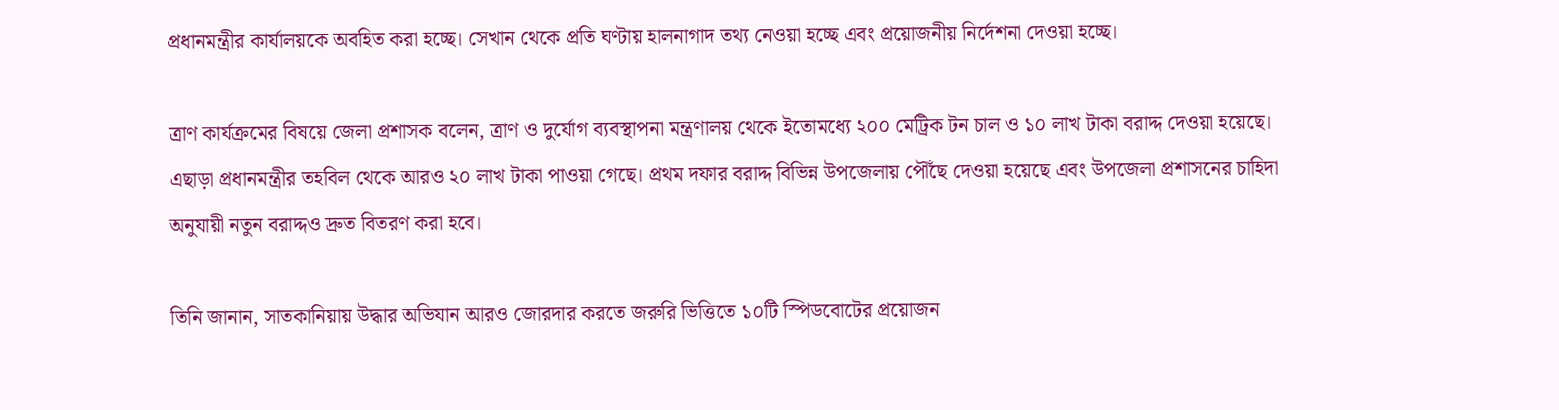প্রধানমন্ত্রীর কার্যালয়কে অবহিত করা হচ্ছে। সেখান থেকে প্রতি ঘণ্টায় হালনাগাদ তথ্য নেওয়া হচ্ছে এবং প্রয়োজনীয় নির্দেশনা দেওয়া হচ্ছে।

ত্রাণ কার্যক্রমের বিষয়ে জেলা প্রশাসক বলেন, ত্রাণ ও দুর্যোগ ব্যবস্থাপনা মন্ত্রণালয় থেকে ইতোমধ্যে ২০০ মেট্রিক টন চাল ও ১০ লাখ টাকা বরাদ্দ দেওয়া হয়েছে। এছাড়া প্রধানমন্ত্রীর তহবিল থেকে আরও ২০ লাখ টাকা পাওয়া গেছে। প্রথম দফার বরাদ্দ বিভিন্ন উপজেলায় পৌঁছে দেওয়া হয়েছে এবং উপজেলা প্রশাসনের চাহিদা অনুযায়ী নতুন বরাদ্দও দ্রুত বিতরণ করা হবে।

তিনি জানান, সাতকানিয়ায় উদ্ধার অভিযান আরও জোরদার করতে জরুরি ভিত্তিতে ১০টি স্পিডবোটের প্রয়োজন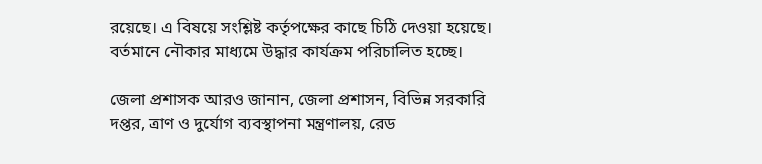রয়েছে। এ বিষয়ে সংশ্লিষ্ট কর্তৃপক্ষের কাছে চিঠি দেওয়া হয়েছে। বর্তমানে নৌকার মাধ্যমে উদ্ধার কার্যক্রম পরিচালিত হচ্ছে।

জেলা প্রশাসক আরও জানান, জেলা প্রশাসন, বিভিন্ন সরকারি দপ্তর, ত্রাণ ও দুর্যোগ ব্যবস্থাপনা মন্ত্রণালয়, রেড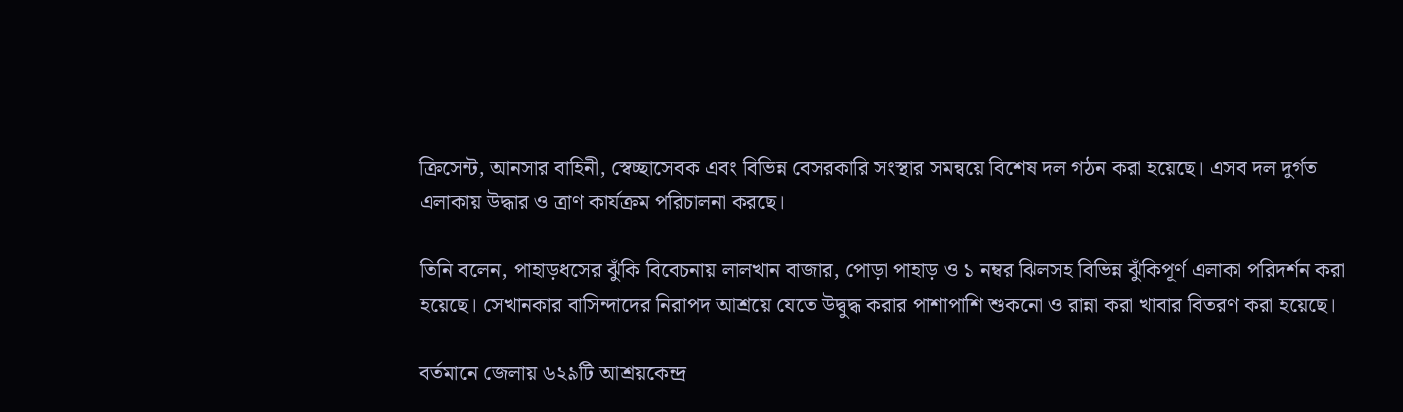ক্রিসেন্ট, আনসার বাহিনী, স্বেচ্ছাসেবক এবং বিভিন্ন বেসরকারি সংস্থার সমন্বয়ে বিশেষ দল গঠন করা হয়েছে। এসব দল দুর্গত এলাকায় উদ্ধার ও ত্রাণ কার্যক্রম পরিচালনা করছে।

তিনি বলেন, পাহাড়ধসের ঝুঁকি বিবেচনায় লালখান বাজার, পোড়া পাহাড় ও ১ নম্বর ঝিলসহ বিভিন্ন ঝুঁকিপূর্ণ এলাকা পরিদর্শন করা হয়েছে। সেখানকার বাসিন্দাদের নিরাপদ আশ্রয়ে যেতে উদ্বুদ্ধ করার পাশাপাশি শুকনো ও রান্না করা খাবার বিতরণ করা হয়েছে।

বর্তমানে জেলায় ৬২৯টি আশ্রয়কেন্দ্র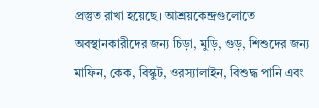প্রস্তুত রাখা হয়েছে। আশ্রয়কেন্দ্রগুলোতে অবস্থানকারীদের জন্য চিড়া, মুড়ি, গুড়, শিশুদের জন্য মাফিন, কেক, বিস্কুট, ওরস্যালাইন, বিশুদ্ধ পানি এবং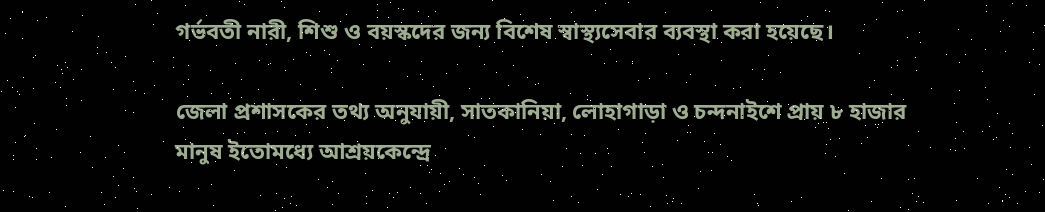গর্ভবতী নারী, শিশু ও বয়স্কদের জন্য বিশেষ স্বাস্থ্যসেবার ব্যবস্থা করা হয়েছে।

জেলা প্রশাসকের তথ্য অনুযায়ী, সাতকানিয়া, লোহাগাড়া ও চন্দনাইশে প্রায় ৮ হাজার মানুষ ইতোমধ্যে আশ্রয়কেন্দ্রে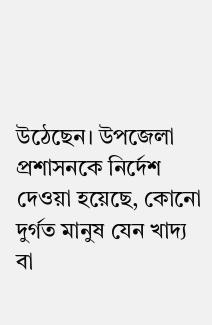উঠেছেন। উপজেলা প্রশাসনকে নির্দেশ দেওয়া হয়েছে, কোনো দুর্গত মানুষ যেন খাদ্য বা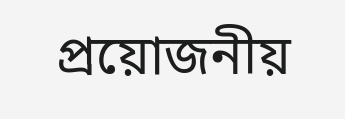প্রয়োজনীয়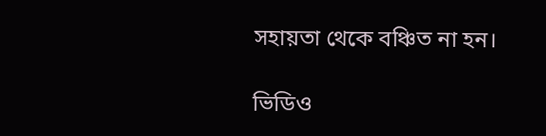সহায়তা থেকে বঞ্চিত না হন।

ভিডিও